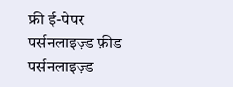फ्री ई-पेपर
पर्सनलाइज़्ड फ़ीड
पर्सनलाइज़्ड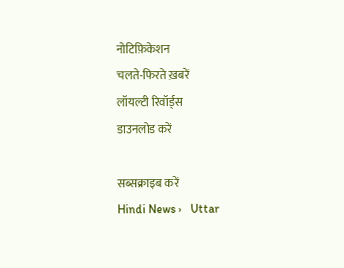नोटिफ़िकेशन
चलते-फिरते ख़बरें
लॉयल्टी रिवॉर्ड्स
डाउनलोड करें

सब्सक्राइब करें
Hindi News ›   Uttar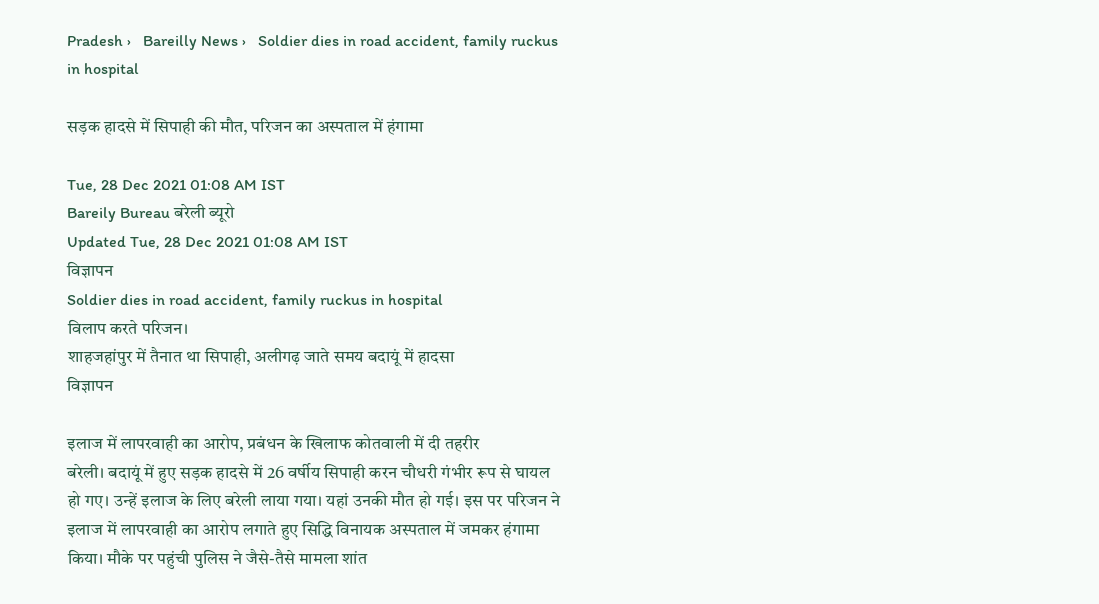Pradesh ›   Bareilly News ›   Soldier dies in road accident, family ruckus in hospital

सड़क हादसे में सिपाही की मौत, परिजन का अस्पताल में हंगामा

Tue, 28 Dec 2021 01:08 AM IST
Bareily Bureau बरेली ब्यूरो
Updated Tue, 28 Dec 2021 01:08 AM IST
विज्ञापन
Soldier dies in road accident, family ruckus in hospital
विलाप करते परिजन।
शाहजहांपुर में तैनात था सिपाही, अलीगढ़ जाते समय बदायूं में हादसा
विज्ञापन

इलाज में लापरवाही का आरोप, प्रबंधन के खिलाफ कोतवाली में दी तहरीर
बरेली। बदायूं में हुए सड़क हादसे में 26 वर्षीय सिपाही करन चौधरी गंभीर रूप से घायल हो गए। उन्हें इलाज के लिए बरेली लाया गया। यहां उनकी मौत हो गई। इस पर परिजन ने इलाज में लापरवाही का आरोप लगाते हुए सिद्धि विनायक अस्पताल में जमकर हंगामा किया। मौके पर पहुंची पुलिस ने जैसे-तैसे मामला शांत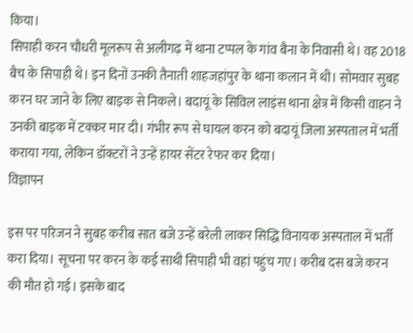किया।
सिपाही करन चौधरी मूलरूप से अलीगढ़ में थाना टप्पल के गांव बैना के निवासी थे। वह 2018 बैच के सिपाही थे। इन दिनों उनकी तैनाती शाहजहांपुर के थाना कलान में थी। सोमवार सुबह करन घर जाने के लिए बाइक से निकले। बदायूं के सिविल लाइंस थाना क्षेत्र में किसी वाहन ने उनकी बाइक में टक्कर मार दी। गंभीर रूप से घायल करन को बदायूं जिला अस्पताल में भर्ती कराया गया, लेकिन डॉक्टरों ने उन्हें हायर सेंटर रेफर कर दिया।
विज्ञापन

इस पर परिजन ने सुबह करीब सात बजे उन्हें बरेली लाकर सिद्धि विनायक अस्पताल में भर्ती करा दिया। सूचना पर करन के कई साथी सिपाही भी वहां पहुंच गए। करीब दस बजे करन की मौत हो गई। इसके बाद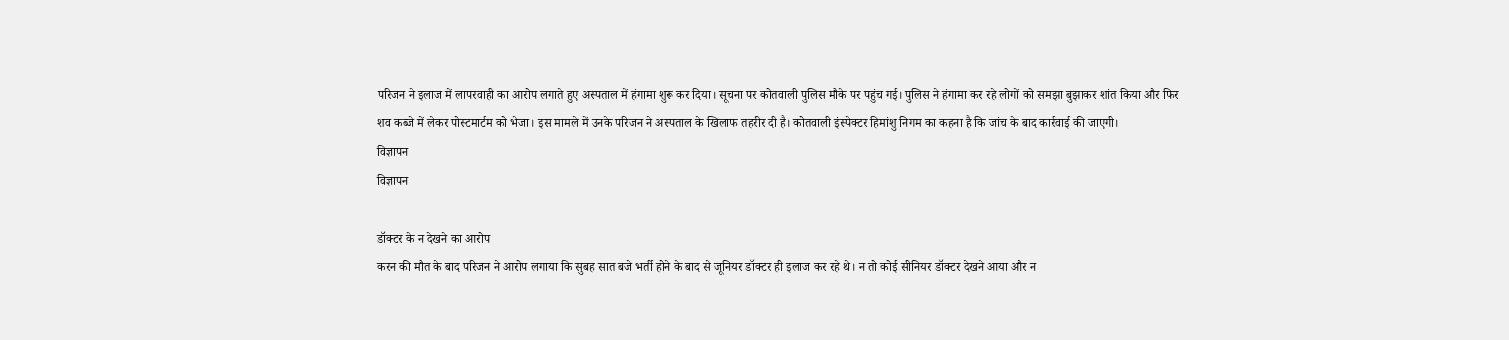परिजन ने इलाज में लापरवाही का आरोप लगाते हुए अस्पताल में हंगामा शुरू कर दिया। सूचना पर कोतवाली पुलिस मौके पर पहुंच गई। पुलिस ने हंगामा कर रहे लोगों को समझा बुझाकर शांत किया और फिर शव कब्जे में लेकर पोस्टमार्टम को भेजा। इस मामले में उनके परिजन ने अस्पताल के खिलाफ तहरीर दी है। कोतवाली इंस्पेक्टर हिमांशु निगम का कहना है कि जांच के बाद कार्रवाई की जाएगी।
विज्ञापन
विज्ञापन

डॉक्टर के न देखने का आरोप
करन की मौत के बाद परिजन ने आरोप लगाया कि सुबह सात बजे भर्ती होने के बाद से जूनियर डॉक्टर ही इलाज कर रहे थे। न तो कोई सीनियर डॉक्टर देखने आया और न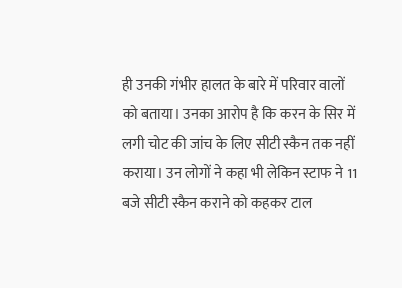ही उनकी गंभीर हालत के बारे में परिवार वालों को बताया। उनका आरोप है कि करन के सिर में लगी चोट की जांच के लिए सीटी स्कैन तक नहीं कराया। उन लोगों ने कहा भी लेकिन स्टाफ ने 11 बजे सीटी स्कैन कराने को कहकर टाल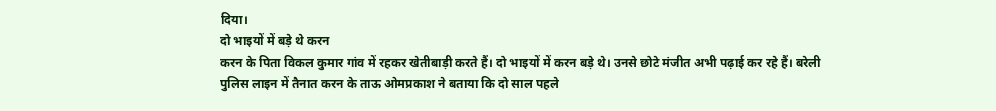दिया।
दो भाइयों में बड़े थे करन
करन के पिता विकल कुमार गांव में रहकर खेतीबाड़ी करते हैं। दो भाइयों में करन बड़े थे। उनसे छोटे मंजीत अभी पढ़ाई कर रहे हैं। बरेली पुलिस लाइन में तैनात करन के ताऊ ओमप्रकाश ने बताया कि दो साल पहले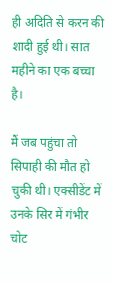ही अदिति से करन की शादी हुई थी। सात महीने का एक बच्चा है।

मैं जब पहुंचा तो सिपाही की मौत हो चुकी थी। एक्सीडेंट में उनके सिर में गंभीर चोट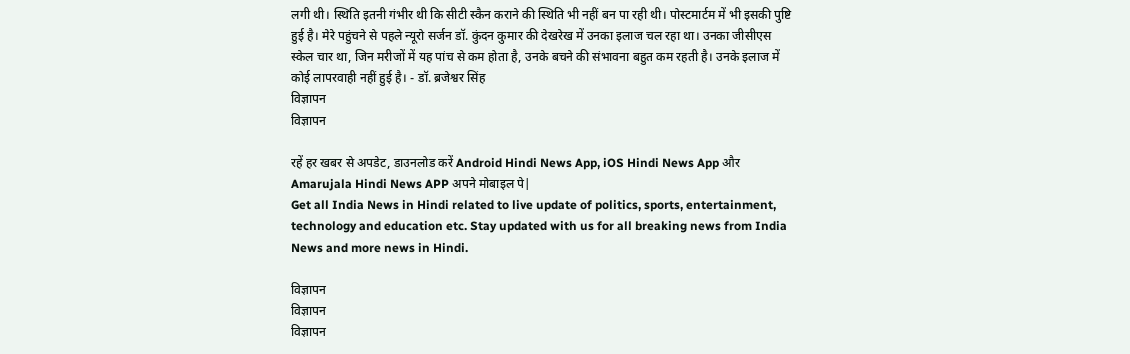लगी थी। स्थिति इतनी गंभीर थी कि सीटी स्कैन कराने की स्थिति भी नहीं बन पा रही थी। पोस्टमार्टम में भी इसकी पुष्टि हुई है। मेरे पहुंचने से पहले न्यूरो सर्जन डॉ. कुंदन कुमार की देखरेख में उनका इलाज चल रहा था। उनका जीसीएस स्केल चार था, जिन मरीजों में यह पांच से कम होता है, उनके बचने की संभावना बहुत कम रहती है। उनके इलाज में कोई लापरवाही नहीं हुई है। - डॉ. ब्रजेश्वर सिंह
विज्ञापन
विज्ञापन

रहें हर खबर से अपडेट, डाउनलोड करें Android Hindi News App, iOS Hindi News App और Amarujala Hindi News APP अपने मोबाइल पे|
Get all India News in Hindi related to live update of politics, sports, entertainment, technology and education etc. Stay updated with us for all breaking news from India News and more news in Hindi.

विज्ञापन
विज्ञापन
विज्ञापन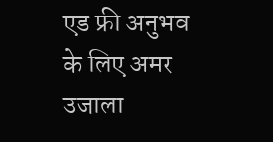एड फ्री अनुभव के लिए अमर उजाला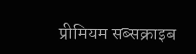प्रीमियम सब्सक्राइब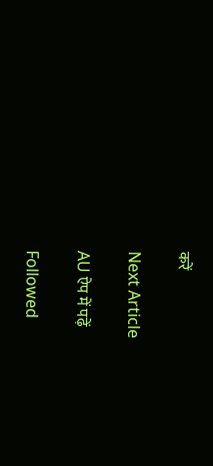करें

Next Article

AU ऐप में पढ़ें

Followed